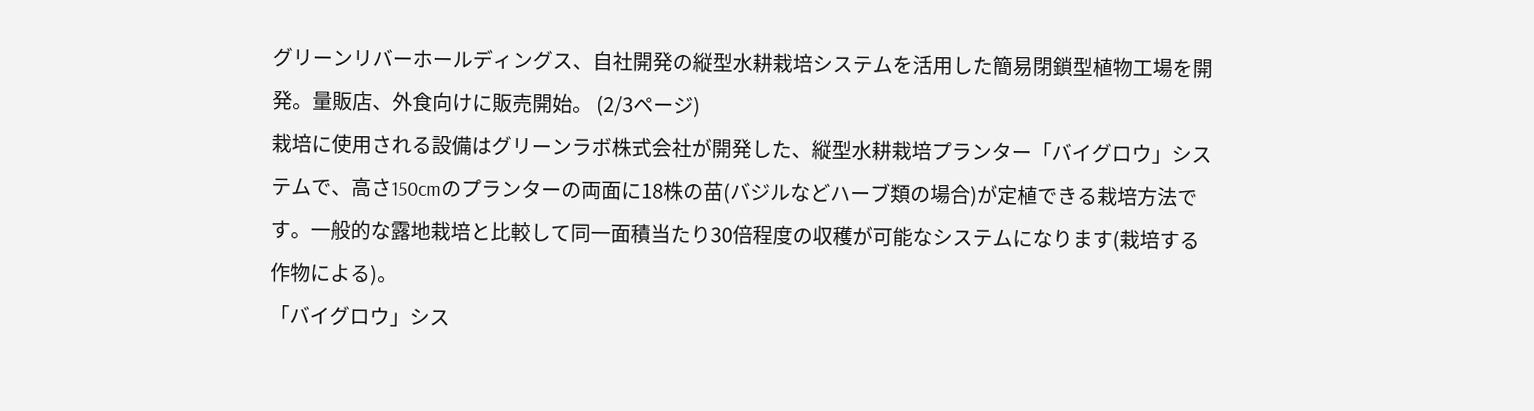グリーンリバーホールディングス、自社開発の縦型水耕栽培システムを活用した簡易閉鎖型植物工場を開発。量販店、外食向けに販売開始。 (2/3ページ)
栽培に使用される設備はグリーンラボ株式会社が開発した、縦型水耕栽培プランター「バイグロウ」システムで、高さ150cmのプランターの両面に18株の苗(バジルなどハーブ類の場合)が定植できる栽培方法です。一般的な露地栽培と比較して同一面積当たり30倍程度の収穫が可能なシステムになります(栽培する作物による)。
「バイグロウ」シス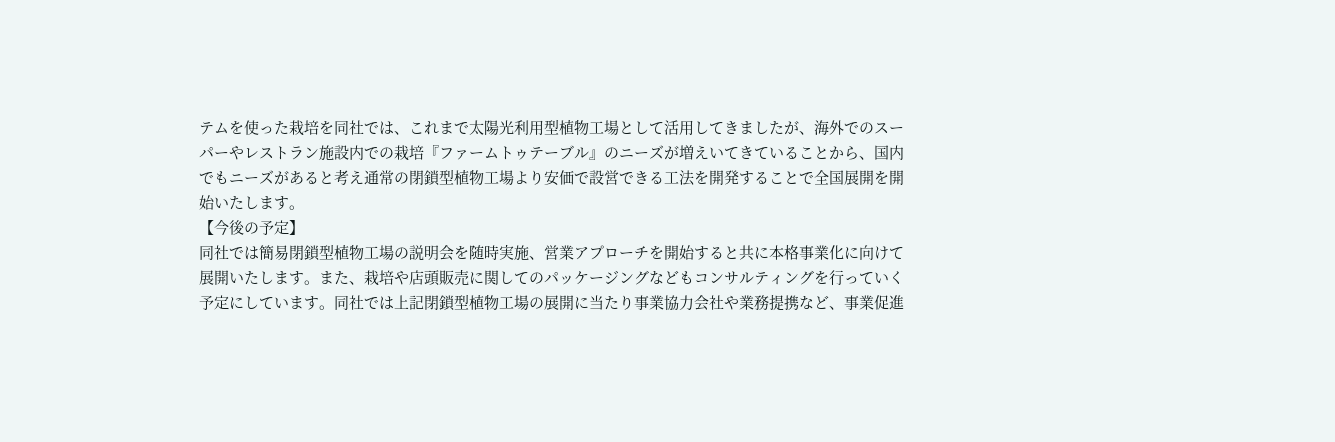テムを使った栽培を同社では、これまで太陽光利用型植物工場として活用してきましたが、海外でのスーパーやレストラン施設内での栽培『ファームトゥテーブル』のニーズが増えいてきていることから、国内でもニーズがあると考え通常の閉鎖型植物工場より安価で設営できる工法を開発することで全国展開を開始いたします。
【今後の予定】
同社では簡易閉鎖型植物工場の説明会を随時実施、営業アプローチを開始すると共に本格事業化に向けて展開いたします。また、栽培や店頭販売に関してのパッケージングなどもコンサルティングを行っていく予定にしています。同社では上記閉鎖型植物工場の展開に当たり事業協力会社や業務提携など、事業促進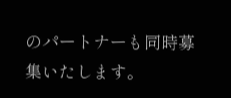のパートナーも同時募集いたします。